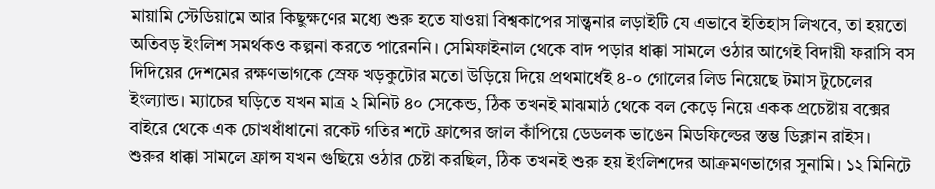মায়ামি স্টেডিয়ামে আর কিছুক্ষণের মধ্যে শুরু হতে যাওয়া বিশ্বকাপের সান্ত্বনার লড়াইটি যে এভাবে ইতিহাস লিখবে, তা হয়তো অতিবড় ইংলিশ সমর্থকও কল্পনা করতে পারেননি। সেমিফাইনাল থেকে বাদ পড়ার ধাক্কা সামলে ওঠার আগেই বিদায়ী ফরাসি বস দিদিয়ের দেশমের রক্ষণভাগকে স্রেফ খড়কুটোর মতো উড়িয়ে দিয়ে প্রথমার্ধেই ৪-০ গোলের লিড নিয়েছে টমাস টুচেলের ইংল্যান্ড। ম্যাচের ঘড়িতে যখন মাত্র ২ মিনিট ৪০ সেকেন্ড, ঠিক তখনই মাঝমাঠ থেকে বল কেড়ে নিয়ে একক প্রচেষ্টায় বক্সের বাইরে থেকে এক চোখধাঁধানো রকেট গতির শটে ফ্রান্সের জাল কাঁপিয়ে ডেডলক ভাঙেন মিডফিল্ডের স্তম্ভ ডিক্লান রাইস।
শুরুর ধাক্কা সামলে ফ্রান্স যখন গুছিয়ে ওঠার চেষ্টা করছিল, ঠিক তখনই শুরু হয় ইংলিশদের আক্রমণভাগের সুনামি। ১২ মিনিটে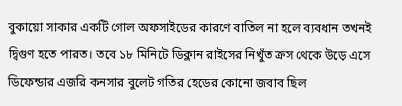বুকায়ো সাকার একটি গোল অফসাইডের কারণে বাতিল না হলে ব্যবধান তখনই দ্বিগুণ হতে পারত। তবে ১৮ মিনিটে ডিক্লান রাইসের নিখুঁত ক্রস থেকে উড়ে এসে ডিফেন্ডার এজরি কনসার বুলেট গতির হেডের কোনো জবাব ছিল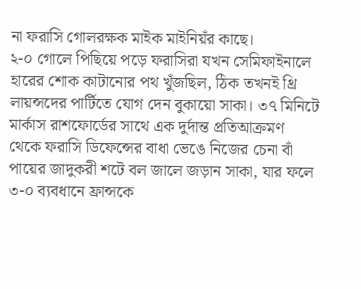না ফরাসি গোলরক্ষক মাইক মাইনিয়ঁর কাছে।
২-০ গোলে পিছিয়ে পড়ে ফরাসিরা যখন সেমিফাইনালে হারের শোক কাটানোর পথ খুঁজছিল, ঠিক তখনই থ্রি লায়ন্সদের পার্টিতে যোগ দেন বুকায়ো সাকা। ৩৭ মিনিটে মার্কাস রাশফোর্ডের সাথে এক দুর্দান্ত প্রতিআক্রমণ থেকে ফরাসি ডিফেন্সের বাধা ভেঙে নিজের চেনা বাঁ পায়ের জাদুকরী শটে বল জালে জড়ান সাকা, যার ফলে ৩-০ ব্যবধানে ফ্রান্সকে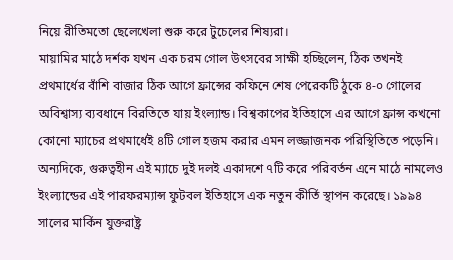নিয়ে রীতিমতো ছেলেখেলা শুরু করে টুচেলের শিষ্যরা।
মায়ামির মাঠে দর্শক যখন এক চরম গোল উৎসবের সাক্ষী হচ্ছিলেন, ঠিক তখনই প্রথমার্ধের বাঁশি বাজার ঠিক আগে ফ্রান্সের কফিনে শেষ পেরেকটি ঠুকে ৪-০ গোলের অবিশ্বাস্য ব্যবধানে বিরতিতে যায় ইংল্যান্ড। বিশ্বকাপের ইতিহাসে এর আগে ফ্রান্স কখনো কোনো ম্যাচের প্রথমার্ধেই ৪টি গোল হজম করার এমন লজ্জাজনক পরিস্থিতিতে পড়েনি।
অন্যদিকে, গুরুত্বহীন এই ম্যাচে দুই দলই একাদশে ৭টি করে পরিবর্তন এনে মাঠে নামলেও ইংল্যান্ডের এই পারফরম্যান্স ফুটবল ইতিহাসে এক নতুন কীর্তি স্থাপন করেছে। ১৯৯৪ সালের মার্কিন যুক্তরাষ্ট্র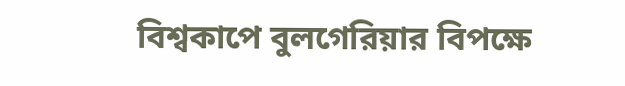বিশ্বকাপে বুলগেরিয়ার বিপক্ষে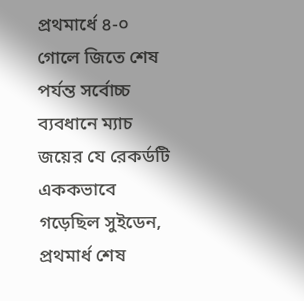প্রথমার্ধে ৪-০ গোলে জিতে শেষ পর্যন্ত সর্বোচ্চ ব্যবধানে ম্যাচ জয়ের যে রেকর্ডটি এককভাবে গড়েছিল সুইডেন, প্রথমার্ধ শেষ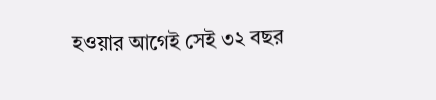হওয়ার আগেই সেই ৩২ বছর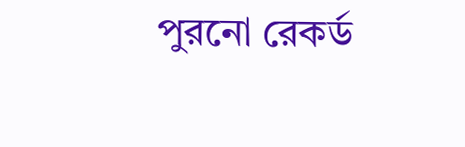পুরনো রেকর্ড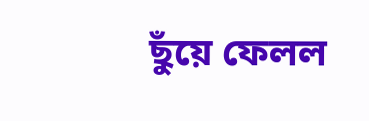ছুঁয়ে ফেলল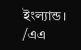ইংল্যান্ড।
/এএ